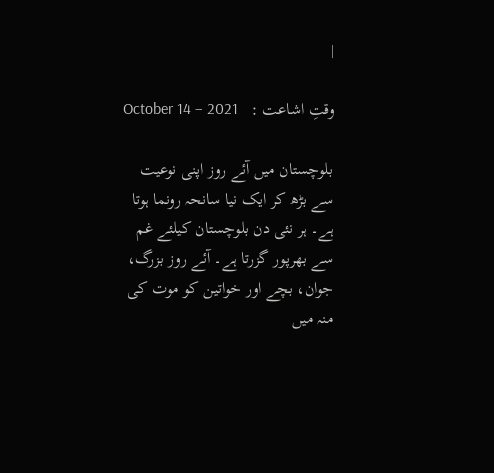|

وقتِ اشاعت :   October 14 – 2021

بلوچستان میں آئے روز اپنی نوعیت سے بڑھ کر ایک نیا سانحہ رونما ہوتا ہے۔ ہر نئی دن بلوچستان کیلئے غم سے بھرپور گزرتا ہے۔ آئے روز بزرگ، جوان، بچے اور خواتین کو موت کی منہ میں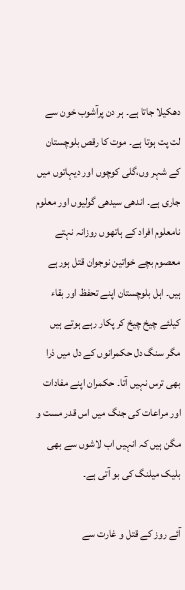دھکیلا جاتا ہے۔ ہر دن پرآشوب خون سے لت پت ہوتا ہے۔ موت کا رقص بلوچستان کے شہر وں،گلی کوچوں اور دیہاتوں میں جاری ہے۔ اندھی سیدھی گولیوں اور معلوم نامعلوم افراد کے ہاتھوں روزانہ نہتے معصوم بچے خواتین نوجوان قتل ہورہے ہیں۔ اہل بلوچستان اپنے تحفظ اور بقاء کیلئے چیخ چیخ کر پکار رہے ہوتے ہیں مگر سنگ دل حکمرانوں کے دل میں ذرا بھی ترس نہیں آتا۔ حکمران اپنے مفادات اور مراعات کی جنگ میں اس قدر مست و مگن ہیں کہ انہیں اب لاشوں سے بھی بلیک میلنگ کی بو آتی ہے۔

آئے روز کے قتل و غارت سے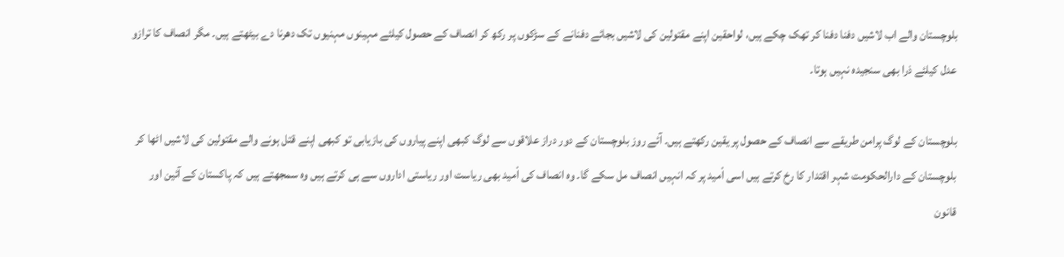بلوچستان والے اب لاشیں دفنا دفنا کر تھک چکے ہیں، لواحقین اپنے مقتولین کی لاشیں بجائے دفنانے کے سڑکوں پر رکھ کر انصاف کے حصول کیلئے مہینوں مہنیوں تک دھرنا دے بیٹھتے ہیں۔ مگر انصاف کا ترازو عدل کیلئے ذرا بھی سنجیدہ نہیں ہوتا۔

بلوچستان کے لوگ پرامن طریقے سے انصاف کے حصول پر یقین رکھتے ہیں۔ آئے روز بلوچستان کے دور دراز علاقوں سے لوگ کبھی اپنے پیاروں کی بازیابی تو کبھی اپنے قتل ہونے والے مقتولین کی لاشیں اٹھا کر بلوچستان کے دارالحکومت شہر اقتدار کا رخ کرتے ہیں اسی اْمید پر کہ انہیں انصاف مل سکے گا۔ وہ انصاف کی اْمید بھی ریاست اور ریاستی اداروں سے ہی کرتے ہیں وہ سمجھتے ہیں کہ پاکستان کے آئین اور قانون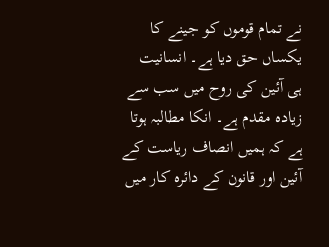نے تمام قوموں کو جینے کا یکساں حق دیا ہے۔ انسانیت ہی آئین کی روح میں سب سے زیادہ مقدم ہے۔ انکا مطالبہ ہوتا ہے کہ ہمیں انصاف ریاست کے آئین اور قانون کے دائرہ کار میں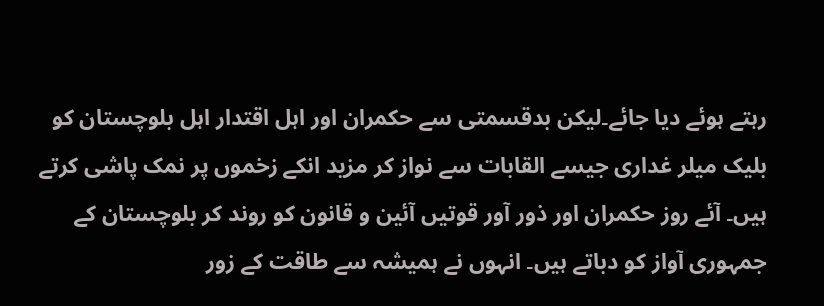رہتے ہوئے دیا جائے۔لیکن بدقسمتی سے حکمران اور اہل اقتدار اہل بلوچستان کو بلیک میلر غداری جیسے القابات سے نواز کر مزید انکے زخموں پر نمک پاشی کرتے ہیں۔ آئے روز حکمران اور ذور آور قوتیں آئین و قانون کو روند کر بلوچستان کے جمہوری آواز کو دباتے ہیں۔ انہوں نے ہمیشہ سے طاقت کے زور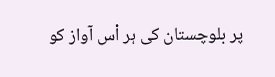پر بلوچستان کی ہر اْس آواز کو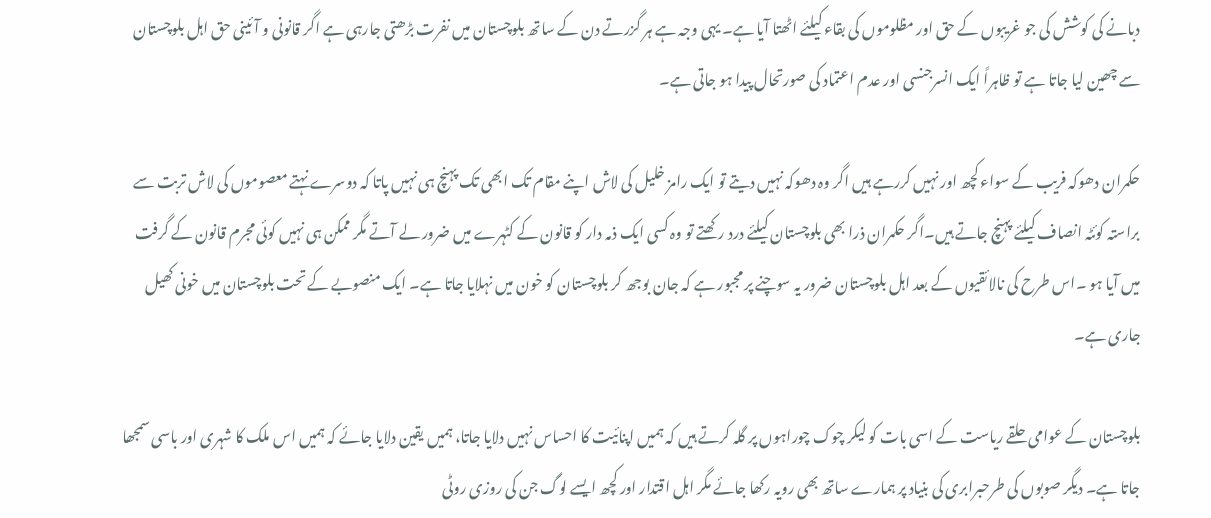دبانے کی کوشش کی جو غریبوں کے حق اور مظلوموں کی بقاء کیلئے اٹھتا آیا ہے۔ یہی وجہ ہے ہر گزرتے دن کے ساتھ بلوچستان میں نفرت بڑھتی جارہی ہے اگر قانونی و آئینی حق اہل بلوچستان سے چھین لیا جاتا ہے تو ظاہراً ایک انسرجنسی اور عدم اعتماد کی صورتحال پیدا ہو جاتی ہے۔

حکمران دھوکہ فریب کے سواء کچھ اور نہیں کررہے ہیں اگر وہ دھوکہ نہیں دیتے تو ایک رامز خلیل کی لاش اپنے مقام تک ابھی تک پہنچ ہی نہیں پاتا کہ دوسرے نہتے معصوموں کی لاش تربت سے براستہ کوئٹہ انصاف کیلئے پہنچ جاتے ہیں۔اگر حکمران ذرا بھی بلوچستان کیلئے درد رکھتے تو وہ کسی ایک ذمہ دار کو قانون کے کٹہرے میں ضرور لے آتے مگر ممکن ہی نہیں کوئی مجرم قانون کے گرفت میں آیا ہو ۔اس طرح کی نالائقیوں کے بعد اہل بلوچستان ضرور یہ سوچنے پر مجبور ہے کہ جان بوجھ کر بلوچستان کو خون میں نہلایا جاتا ہے۔ ایک منصوبے کے تحت بلوچستان میں خونی کھیل جاری ہے۔

بلوچستان کے عوامی حلقے ریاست کے اسی بات کو لیکر چوک چوراہوں پر گلہ کرتے ہیں کہ ہمیں اپنائیت کا احساس نہیں دلایا جاتا، ہمیں یقین دلایا جائے کہ ہمیں اس ملک کا شہری اور باسی سمجھا جاتا ہے۔ دیگر صوبوں کی طرحبرابری کی بنیاد پر ہمارے ساتھ بھی رویہ رکھا جائے مگر اہل اقتدار اور کچھ ایسے لوگ جن کی روزی روٹی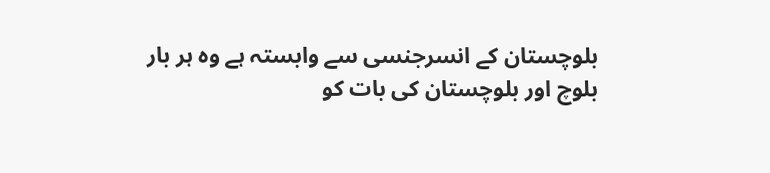بلوچستان کے انسرجنسی سے وابستہ ہے وہ ہر بار بلوچ اور بلوچستان کی بات کو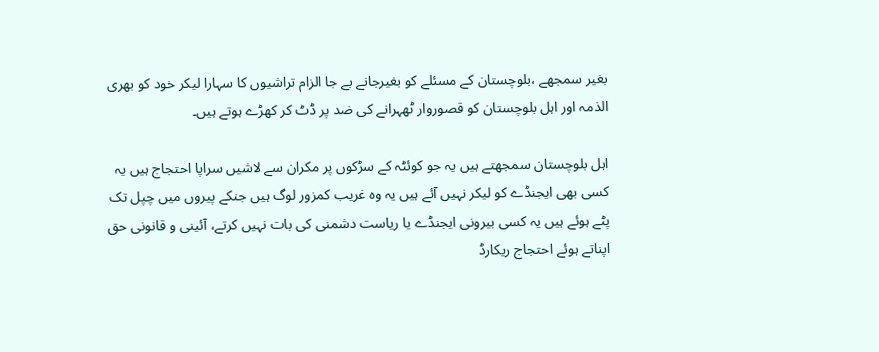بغیر سمجھے ،بلوچستان کے مسئلے کو بغیرجانے بے جا الزام تراشیوں کا سہارا لیکر خود کو بھری الذمہ اور اہل بلوچستان کو قصوروار ٹھہرانے کی ضد پر ڈٹ کر کھڑے ہوتے ہیں۔

اہل بلوچستان سمجھتے ہیں یہ جو کوئٹہ کے سڑکوں پر مکران سے لاشیں سراپا احتجاج ہیں یہ کسی بھی ایجنڈے کو لیکر نہیں آئے ہیں یہ وہ غریب کمزور لوگ ہیں جنکے پیروں میں چپل تک پٹے ہوئے ہیں یہ کسی بیرونی ایجنڈے یا ریاست دشمنی کی بات نہیں کرتے، آئینی و قانونی حق اپناتے ہوئے احتجاج ریکارڈ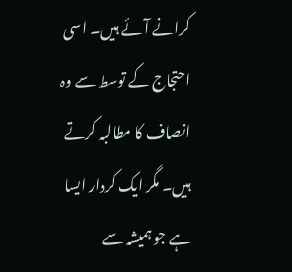کرانے آئے ہیں۔ اسی احتجاج کے توسط سے وہ انصاف کا مطالبہ کرتے ہیں۔ مگر ایک کردار ایسا ہے جو ہمیشہ سے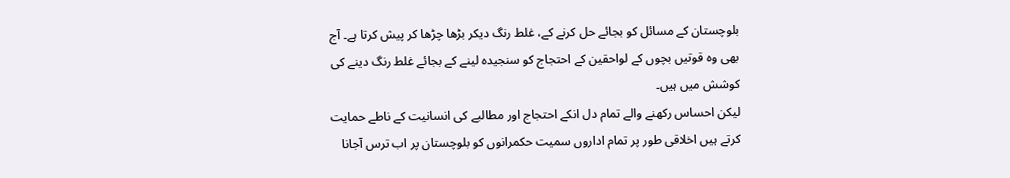بلوچستان کے مسائل کو بجائے حل کرنے کے، غلط رنگ دیکر بڑھا چڑھا کر پیش کرتا ہے۔ آج بھی وہ قوتیں بچوں کے لواحقین کے احتجاج کو سنجیدہ لینے کے بجائے غلط رنگ دینے کی کوشش میں ہیں۔
لیکن احساس رکھنے والے تمام دل انکے احتجاج اور مطالبے کی انسانیت کے ناطے حمایت کرتے ہیں اخلاقی طور پر تمام اداروں سمیت حکمرانوں کو بلوچستان پر اب ترس آجانا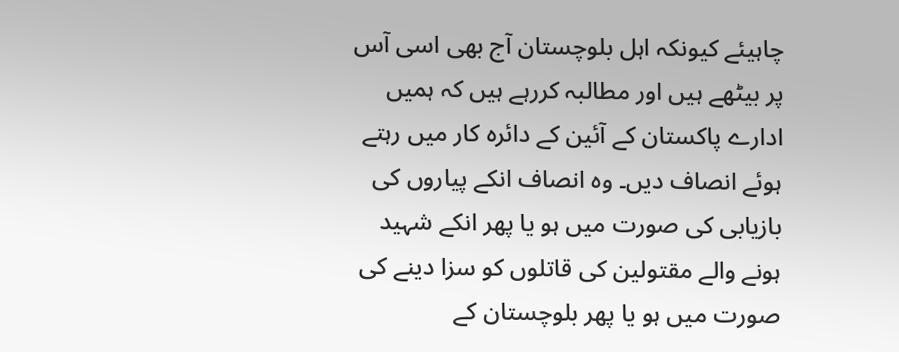چاہیئے کیونکہ اہل بلوچستان آج بھی اسی آس پر بیٹھے ہیں اور مطالبہ کررہے ہیں کہ ہمیں ادارے پاکستان کے آئین کے دائرہ کار میں رہتے ہوئے انصاف دیں۔ وہ انصاف انکے پیاروں کی بازیابی کی صورت میں ہو یا پھر انکے شہید ہونے والے مقتولین کی قاتلوں کو سزا دینے کی صورت میں ہو یا پھر بلوچستان کے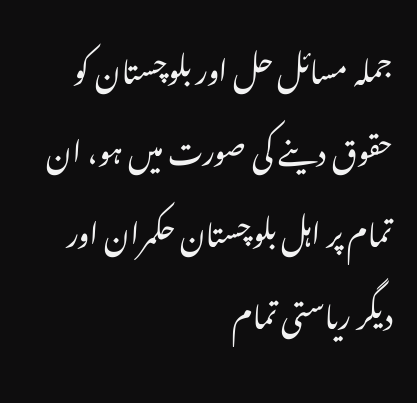جملہ مسائل حل اور بلوچستان کو حقوق دینے کی صورت میں ہو، ان تمام پر اہل بلوچستان حکمران اور دیگر ریاستی تمام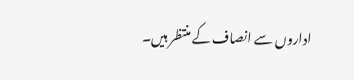اداروں سے انصاف کے منتظر ہیں۔